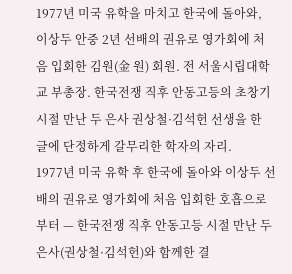1977년 미국 유학을 마치고 한국에 돌아와, 이상두 안중 2년 선배의 권유로 영가회에 처음 입회한 김원(金 원) 회원. 전 서울시립대학교 부총장. 한국전쟁 직후 안동고등의 초창기 시절 만난 두 은사 권상철·김석헌 선생을 한 글에 단정하게 갈무리한 학자의 자리.
1977년 미국 유학 후 한국에 돌아와 이상두 선배의 권유로 영가회에 처음 입회한 호흡으로부터 — 한국전쟁 직후 안동고등 시절 만난 두 은사(권상철·김석헌)와 함께한 결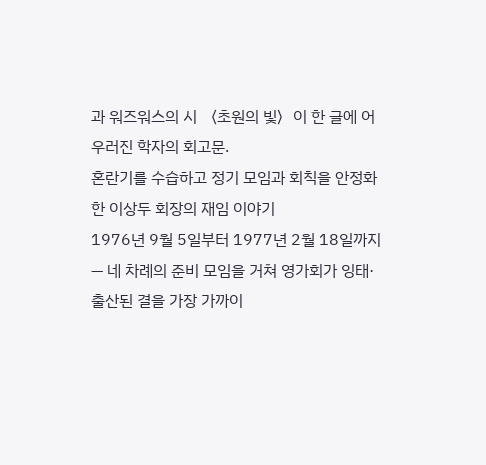과 워즈워스의 시 〈초원의 빛〉이 한 글에 어우러진 학자의 회고문.
혼란기를 수습하고 정기 모임과 회칙을 안정화한 이상두 회장의 재임 이야기
1976년 9월 5일부터 1977년 2월 18일까지 — 네 차례의 준비 모임을 거쳐 영가회가 잉태·출산된 결을 가장 가까이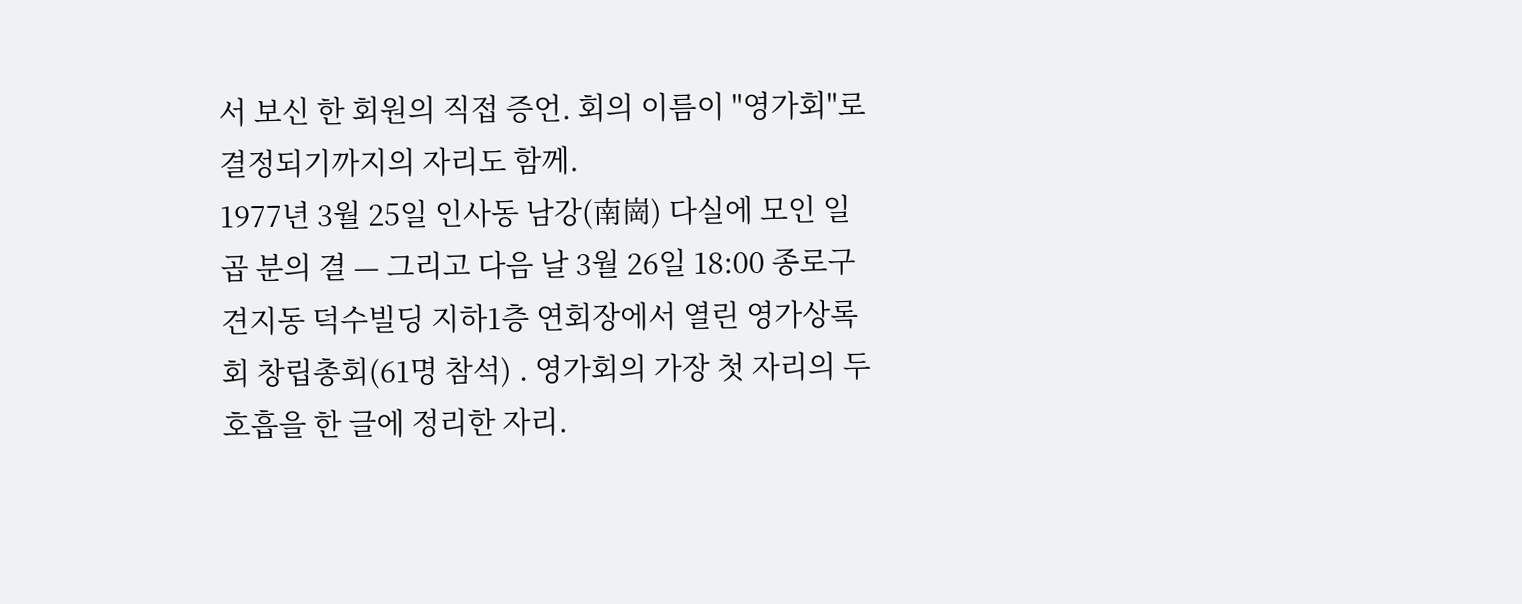서 보신 한 회원의 직접 증언. 회의 이름이 "영가회"로 결정되기까지의 자리도 함께.
1977년 3월 25일 인사동 남강(南崗) 다실에 모인 일곱 분의 결 — 그리고 다음 날 3월 26일 18:00 종로구 견지동 덕수빌딩 지하1층 연회장에서 열린 영가상록회 창립총회(61명 참석) . 영가회의 가장 첫 자리의 두 호흡을 한 글에 정리한 자리.